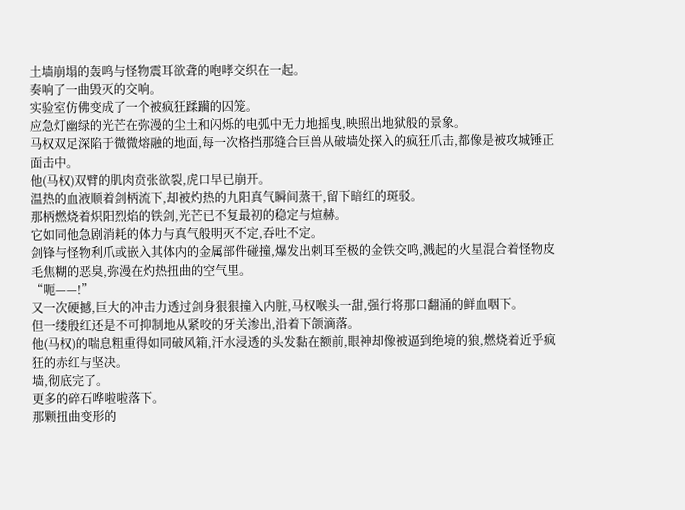土墙崩塌的轰鸣与怪物震耳欲聋的咆哮交织在一起。
奏响了一曲毁灭的交响。
实验室仿佛变成了一个被疯狂蹂躏的囚笼。
应急灯幽绿的光芒在弥漫的尘土和闪烁的电弧中无力地摇曳,映照出地狱般的景象。
马权双足深陷于微微熔融的地面,每一次格挡那缝合巨兽从破墙处探入的疯狂爪击,都像是被攻城锤正面击中。
他(马权)双臂的肌肉贲张欲裂,虎口早已崩开。
温热的血液顺着剑柄流下,却被灼热的九阳真气瞬间蒸干,留下暗红的斑驳。
那柄燃烧着炽阳烈焰的铁剑,光芒已不复最初的稳定与煊赫。
它如同他急剧消耗的体力与真气般明灭不定,吞吐不定。
剑锋与怪物利爪或嵌入其体内的金属部件碰撞,爆发出刺耳至极的金铁交鸣,溅起的火星混合着怪物皮毛焦糊的恶臭,弥漫在灼热扭曲的空气里。
“呃——!”
又一次硬撼,巨大的冲击力透过剑身狠狠撞入内脏,马权喉头一甜,强行将那口翻涌的鲜血咽下。
但一缕殷红还是不可抑制地从紧咬的牙关渗出,沿着下颌滴落。
他(马权)的喘息粗重得如同破风箱,汗水浸透的头发黏在额前,眼神却像被逼到绝境的狼,燃烧着近乎疯狂的赤红与坚决。
墙,彻底完了。
更多的碎石哗啦啦落下。
那颗扭曲变形的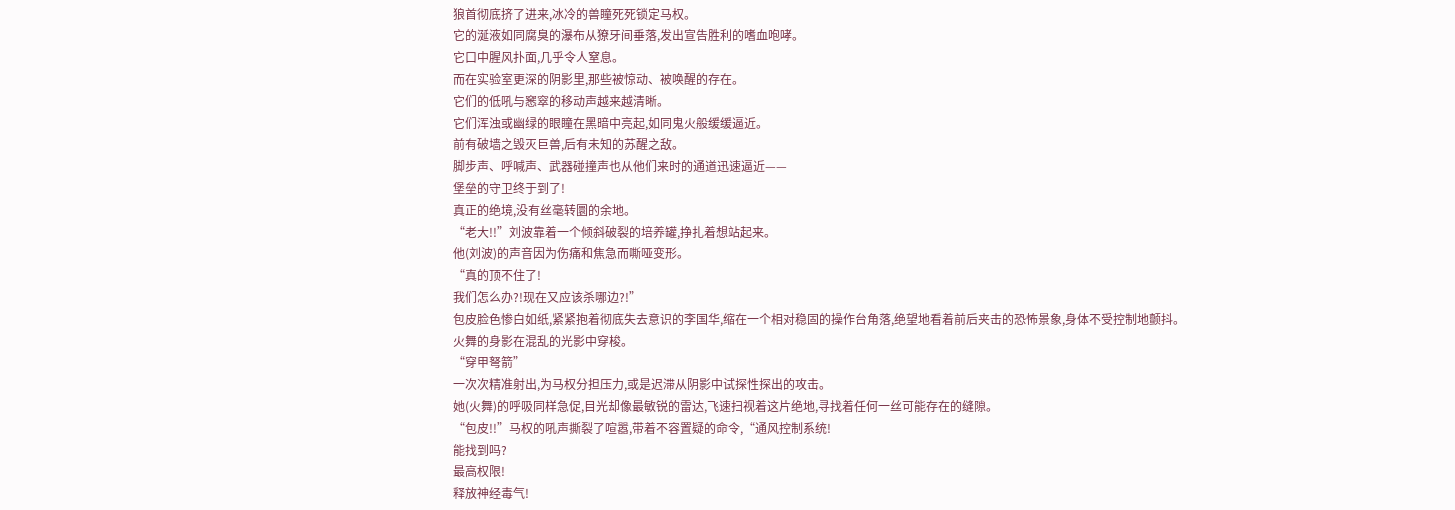狼首彻底挤了进来,冰冷的兽瞳死死锁定马权。
它的涎液如同腐臭的瀑布从獠牙间垂落,发出宣告胜利的嗜血咆哮。
它口中腥风扑面,几乎令人窒息。
而在实验室更深的阴影里,那些被惊动、被唤醒的存在。
它们的低吼与窸窣的移动声越来越清晰。
它们浑浊或幽绿的眼瞳在黑暗中亮起,如同鬼火般缓缓逼近。
前有破墙之毁灭巨兽,后有未知的苏醒之敌。
脚步声、呼喊声、武器碰撞声也从他们来时的通道迅速逼近——
堡垒的守卫终于到了!
真正的绝境,没有丝毫转圜的余地。
“老大!!”刘波靠着一个倾斜破裂的培养罐,挣扎着想站起来。
他(刘波)的声音因为伤痛和焦急而嘶哑变形。
“真的顶不住了!
我们怎么办?!现在又应该杀哪边?!”
包皮脸色惨白如纸,紧紧抱着彻底失去意识的李国华,缩在一个相对稳固的操作台角落,绝望地看着前后夹击的恐怖景象,身体不受控制地颤抖。
火舞的身影在混乱的光影中穿梭。
“穿甲弩箭”
一次次精准射出,为马权分担压力,或是迟滞从阴影中试探性探出的攻击。
她(火舞)的呼吸同样急促,目光却像最敏锐的雷达,飞速扫视着这片绝地,寻找着任何一丝可能存在的缝隙。
“包皮!!”马权的吼声撕裂了喧嚣,带着不容置疑的命令,“通风控制系统!
能找到吗?
最高权限!
释放神经毒气!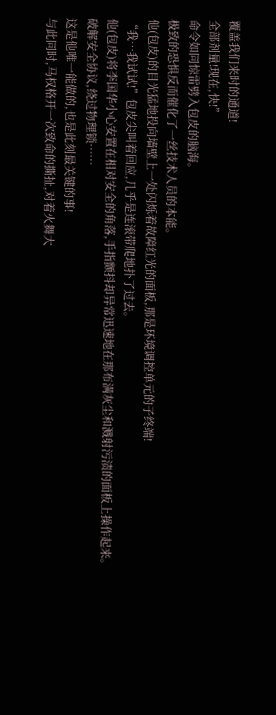覆盖我们来时的通道!
全部剂量!现在,快!”
命令如同惊雷劈入包皮的脑海。
极致的恐惧反而催化了一丝技术人员的本能。
他(包皮)的目光猛地投向墙壁上一处闪烁着故障红光的面板,那是环境调控单元的子终端!
“我…我试试!”包皮尖叫着回应,几乎是连滚带爬地扑了过去。
他(包皮)将李国华小心安置在相对安全的角落,手指颤抖却异常迅速地在那布满灰尘和溅射污渍的面板上操作起来。
破解安全协议,绕过物理锁……
这是他唯一能做的,也是此刻最关键的事!
与此同时,马权格开一次致命的撕扯,对着火舞大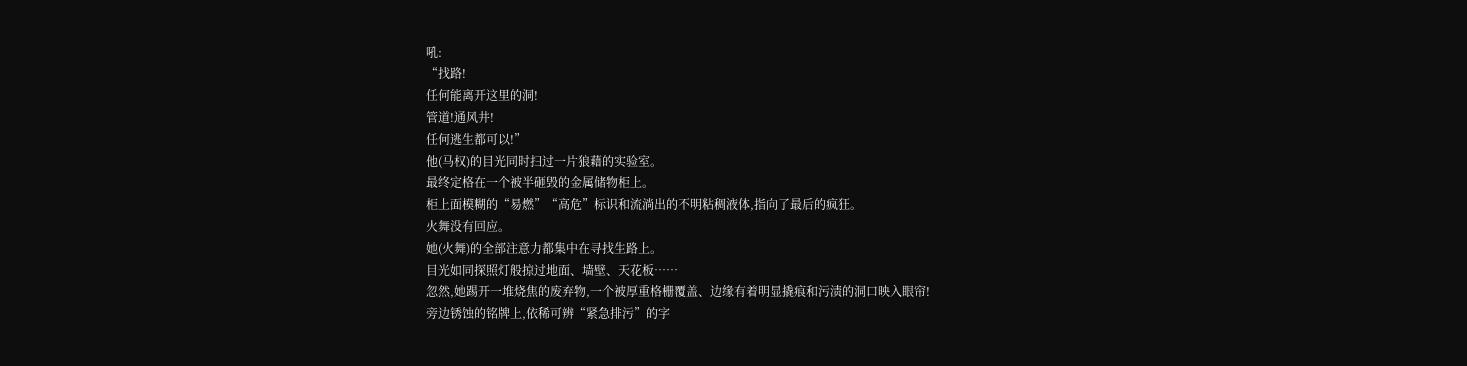吼:
“找路!
任何能离开这里的洞!
管道!通风井!
任何逃生都可以!”
他(马权)的目光同时扫过一片狼藉的实验室。
最终定格在一个被半砸毁的金属储物柜上。
柜上面模糊的“易燃”“高危”标识和流淌出的不明粘稠液体,指向了最后的疯狂。
火舞没有回应。
她(火舞)的全部注意力都集中在寻找生路上。
目光如同探照灯般掠过地面、墙壁、天花板……
忽然,她踢开一堆烧焦的废弃物,一个被厚重格栅覆盖、边缘有着明显撬痕和污渍的洞口映入眼帘!
旁边锈蚀的铭牌上,依稀可辨“紧急排污”的字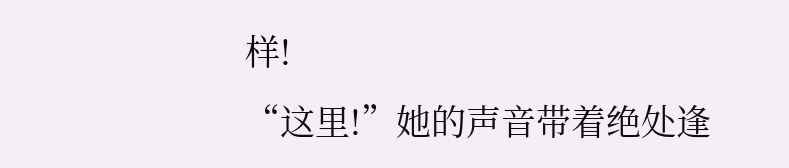样!
“这里!”她的声音带着绝处逢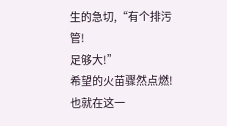生的急切,“有个排污管!
足够大!”
希望的火苗骤然点燃!
也就在这一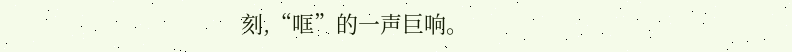刻,“哐”的一声巨响。